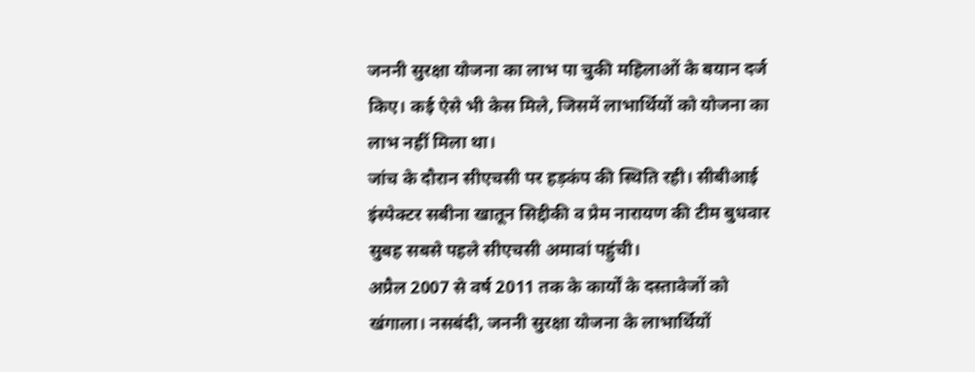जननी सुरक्षा योजना का लाभ पा चुकी महिलाओं के बयान दर्ज किए। कई ऐसे भी केस मिले, जिसमें लाभार्थियों को योजना का लाभ नहीं मिला था।
जांच के दौरान सीएचसी पर हड़कंप की स्थिति रही। सीबीआई इंस्पेक्टर सबीना खातून सिद्दीकी व प्रेम नारायण की टीम बुधवार सुबह सबसे पहले सीएचसी अमावां पहुंची।
अप्रैल 2007 से वर्ष 2011 तक के कार्यों के दस्तावेजों को खंगाला। नसबंदी, जननी सुरक्षा योजना के लाभार्थियों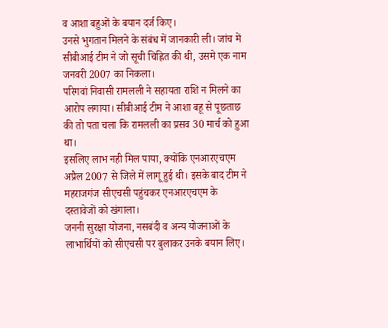व आशा बहुओं के बयान दर्ज किए।
उनसे भुगतान मिलने के संबंध में जानकारी ली। जांच में सीबीआई टीम ने जो सूची चिह्नित की थी, उसमे एक नाम जनवरी 2007 का निकला।
परिगवां निवासी रामलली ने सहायता राशि न मिलने का आरोप लगाया। सीबीआई टीम ने आशा बहू से पूछताछ की तो पता चला कि रामलली का प्रसव 30 मार्च को हुआ था।
इसलिए लाभ नही मिल पाया, क्योंकि एनआरएचएम अप्रैल 2007 से जिले में लागू हुई थी। इसके बाद टीम ने महराजगंज सीएचसी पहुंचकर एनआरएचएम के दस्तावेजों को खंगाला।
जननी सुरक्षा योजना, नसबंदी व अन्य योजनाओं के लाभार्थियों को सीएचसी पर बुलाकर उनके बयान लिए।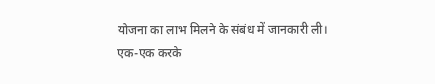योजना का लाभ मिलने के संबंध में जानकारी ली।
एक-एक करके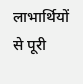लाभार्थियों से पूरी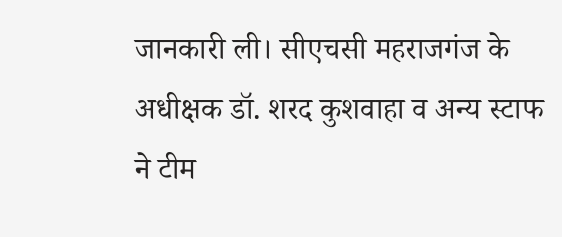जानकारी ली। सीएचसी महराजगंज के अधीक्षक डॉ. शरद कुशवाहा व अन्य स्टाफ ने टीम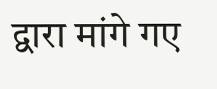द्वारा मांगे गए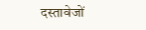दस्तावेजों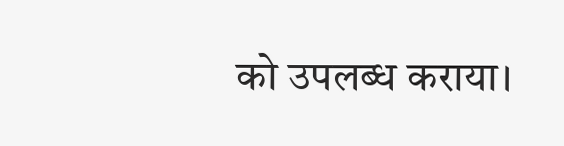को उपलब्ध कराया।